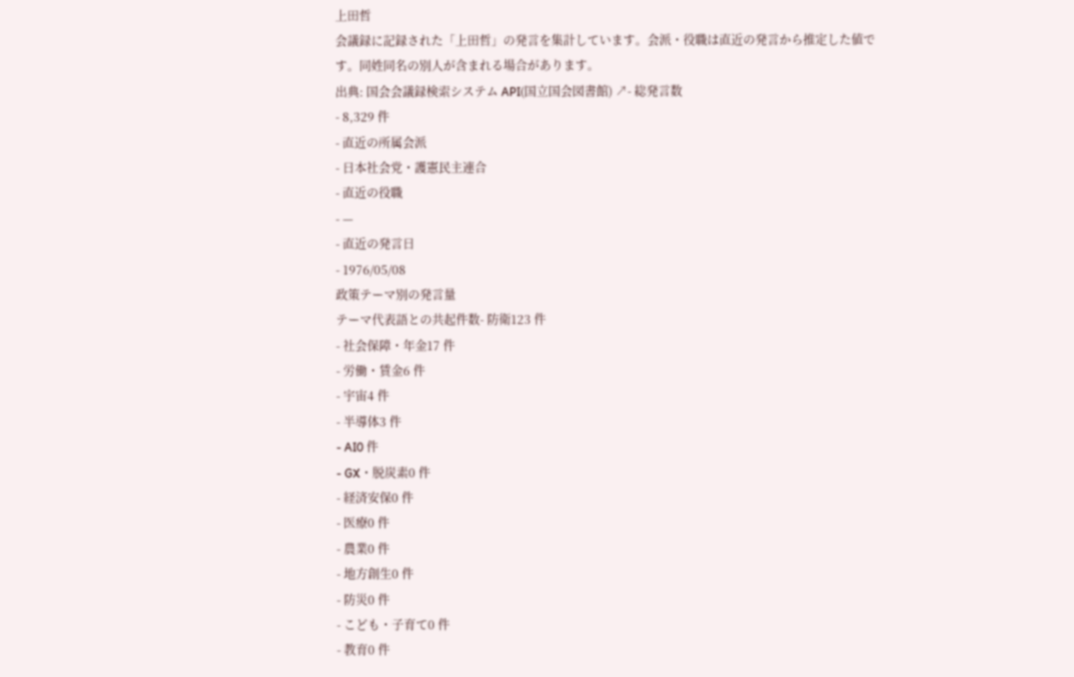上田哲
会議録に記録された「上田哲」の発言を集計しています。会派・役職は直近の発言から推定した値です。同姓同名の別人が含まれる場合があります。
出典: 国会会議録検索システム API(国立国会図書館) ↗- 総発言数
- 8,329 件
- 直近の所属会派
- 日本社会党・護憲民主連合
- 直近の役職
- —
- 直近の発言日
- 1976/05/08
政策テーマ別の発言量
テーマ代表語との共起件数- 防衛123 件
- 社会保障・年金17 件
- 労働・賃金6 件
- 宇宙4 件
- 半導体3 件
- AI0 件
- GX・脱炭素0 件
- 経済安保0 件
- 医療0 件
- 農業0 件
- 地方創生0 件
- 防災0 件
- こども・子育て0 件
- 教育0 件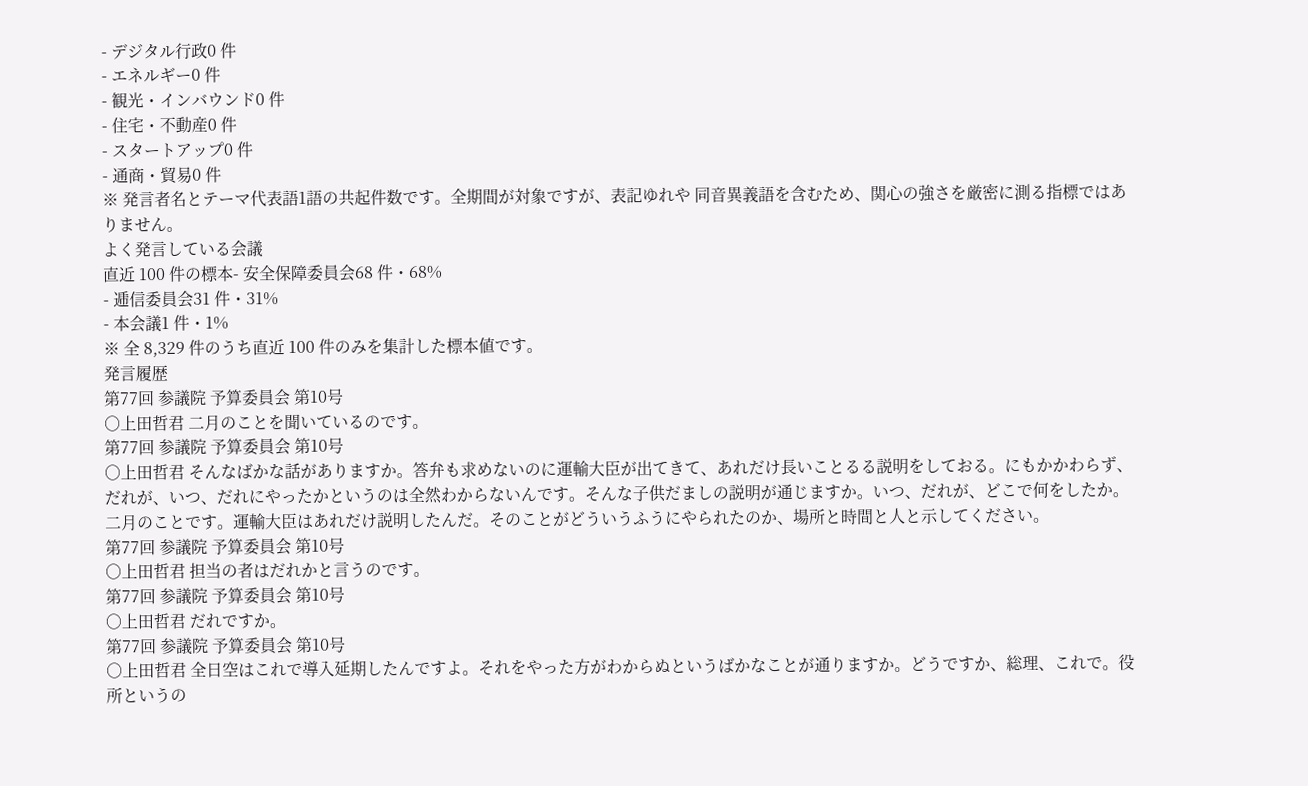- デジタル行政0 件
- エネルギー0 件
- 観光・インバウンド0 件
- 住宅・不動産0 件
- スタートアップ0 件
- 通商・貿易0 件
※ 発言者名とテーマ代表語1語の共起件数です。全期間が対象ですが、表記ゆれや 同音異義語を含むため、関心の強さを厳密に測る指標ではありません。
よく発言している会議
直近 100 件の標本- 安全保障委員会68 件・68%
- 逓信委員会31 件・31%
- 本会議1 件・1%
※ 全 8,329 件のうち直近 100 件のみを集計した標本値です。
発言履歴
第77回 参議院 予算委員会 第10号
○上田哲君 二月のことを聞いているのです。
第77回 参議院 予算委員会 第10号
○上田哲君 そんなばかな話がありますか。答弁も求めないのに運輸大臣が出てきて、あれだけ長いことるる説明をしておる。にもかかわらず、だれが、いつ、だれにやったかというのは全然わからないんです。そんな子供だましの説明が通じますか。いつ、だれが、どこで何をしたか。二月のことです。運輸大臣はあれだけ説明したんだ。そのことがどういうふうにやられたのか、場所と時間と人と示してください。
第77回 参議院 予算委員会 第10号
○上田哲君 担当の者はだれかと言うのです。
第77回 参議院 予算委員会 第10号
○上田哲君 だれですか。
第77回 参議院 予算委員会 第10号
○上田哲君 全日空はこれで導入延期したんですよ。それをやった方がわからぬというばかなことが通りますか。どうですか、総理、これで。役所というの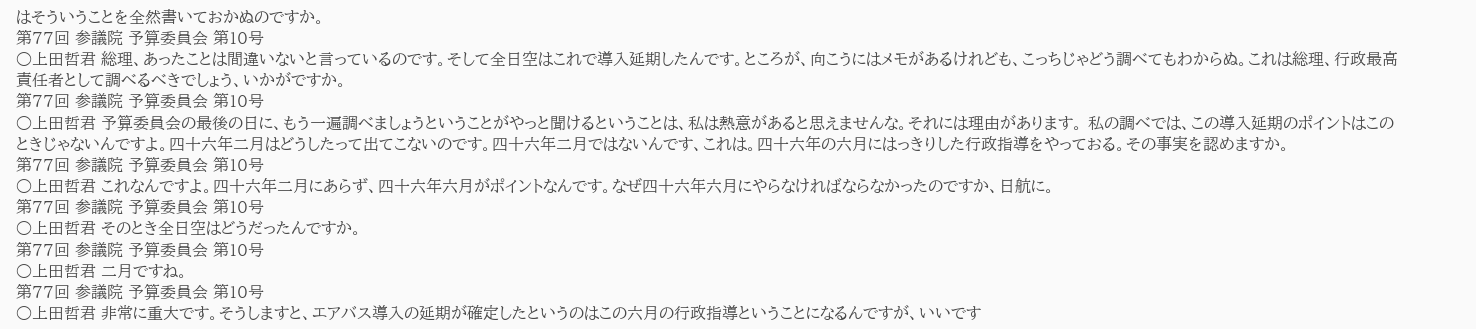はそういうことを全然書いておかぬのですか。
第77回 参議院 予算委員会 第10号
○上田哲君 総理、あったことは間違いないと言っているのです。そして全日空はこれで導入延期したんです。ところが、向こうにはメモがあるけれども、こっちじゃどう調べてもわからぬ。これは総理、行政最高責任者として調べるべきでしょう、いかがですか。
第77回 参議院 予算委員会 第10号
○上田哲君 予算委員会の最後の日に、もう一遍調べましょうということがやっと聞けるということは、私は熱意があると思えませんな。それには理由があります。 私の調べでは、この導入延期のポイントはこのときじゃないんですよ。四十六年二月はどうしたって出てこないのです。四十六年二月ではないんです、これは。四十六年の六月にはっきりした行政指導をやっておる。その事実を認めますか。
第77回 参議院 予算委員会 第10号
○上田哲君 これなんですよ。四十六年二月にあらず、四十六年六月がポイントなんです。なぜ四十六年六月にやらなければならなかったのですか、日航に。
第77回 参議院 予算委員会 第10号
○上田哲君 そのとき全日空はどうだったんですか。
第77回 参議院 予算委員会 第10号
○上田哲君 二月ですね。
第77回 参議院 予算委員会 第10号
○上田哲君 非常に重大です。そうしますと、エアバス導入の延期が確定したというのはこの六月の行政指導ということになるんですが、いいです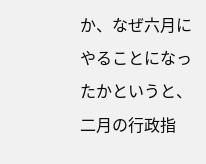か、なぜ六月にやることになったかというと、二月の行政指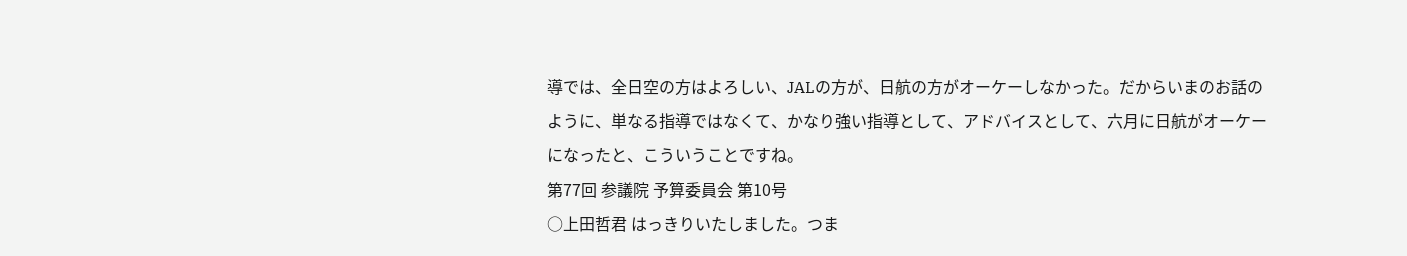導では、全日空の方はよろしい、JALの方が、日航の方がオーケーしなかった。だからいまのお話のように、単なる指導ではなくて、かなり強い指導として、アドバイスとして、六月に日航がオーケーになったと、こういうことですね。
第77回 参議院 予算委員会 第10号
○上田哲君 はっきりいたしました。つま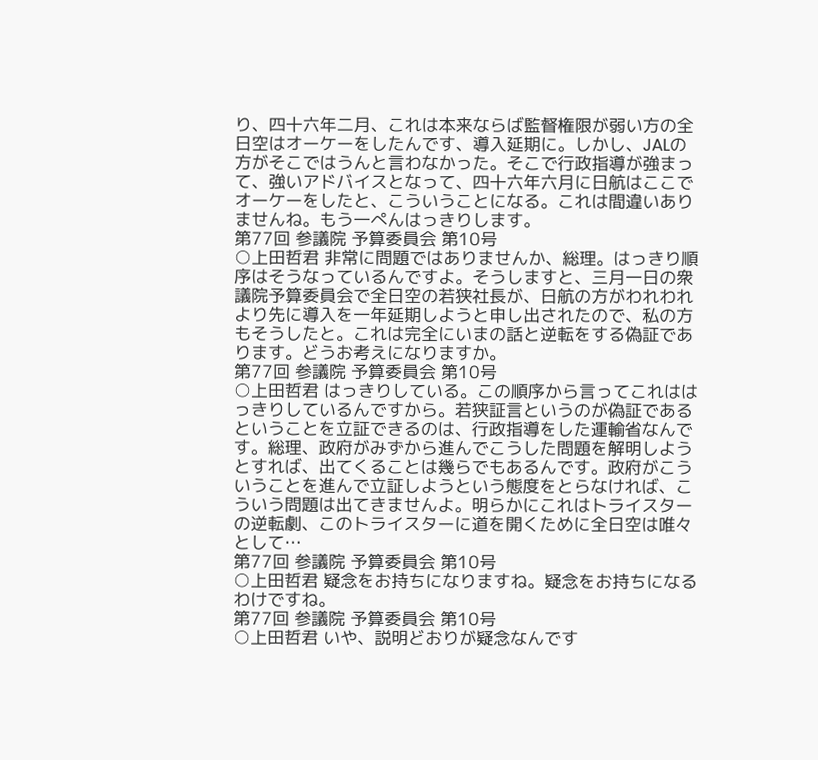り、四十六年二月、これは本来ならば監督権限が弱い方の全日空はオーケーをしたんです、導入延期に。しかし、JALの方がそこではうんと言わなかった。そこで行政指導が強まって、強いアドバイスとなって、四十六年六月に日航はここでオーケーをしたと、こういうことになる。これは間違いありませんね。もう一ぺんはっきりします。
第77回 参議院 予算委員会 第10号
○上田哲君 非常に問題ではありませんか、総理。はっきり順序はそうなっているんですよ。そうしますと、三月一日の衆議院予算委員会で全日空の若狭社長が、日航の方がわれわれより先に導入を一年延期しようと申し出されたので、私の方もそうしたと。これは完全にいまの話と逆転をする偽証であります。どうお考えになりますか。
第77回 参議院 予算委員会 第10号
○上田哲君 はっきりしている。この順序から言ってこれははっきりしているんですから。若狭証言というのが偽証であるということを立証できるのは、行政指導をした運輸省なんです。総理、政府がみずから進んでこうした問題を解明しようとすれば、出てくることは幾らでもあるんです。政府がこういうことを進んで立証しようという態度をとらなければ、こういう問題は出てきませんよ。明らかにこれはトライスターの逆転劇、このトライスターに道を開くために全日空は唯々として…
第77回 参議院 予算委員会 第10号
○上田哲君 疑念をお持ちになりますね。疑念をお持ちになるわけですね。
第77回 参議院 予算委員会 第10号
○上田哲君 いや、説明どおりが疑念なんです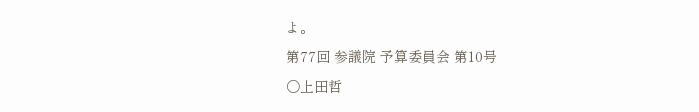よ。
第77回 参議院 予算委員会 第10号
○上田哲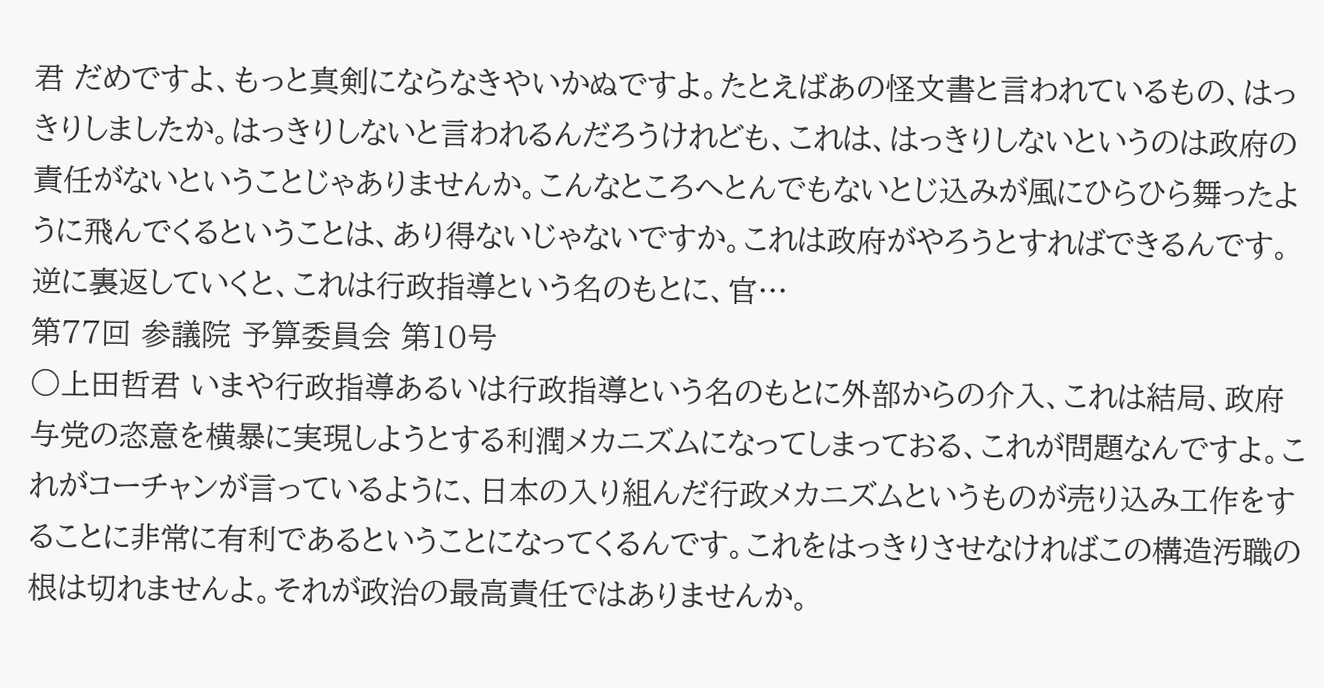君 だめですよ、もっと真剣にならなきやいかぬですよ。たとえばあの怪文書と言われているもの、はっきりしましたか。はっきりしないと言われるんだろうけれども、これは、はっきりしないというのは政府の責任がないということじゃありませんか。こんなところへとんでもないとじ込みが風にひらひら舞ったように飛んでくるということは、あり得ないじゃないですか。これは政府がやろうとすればできるんです。逆に裏返していくと、これは行政指導という名のもとに、官…
第77回 参議院 予算委員会 第10号
○上田哲君 いまや行政指導あるいは行政指導という名のもとに外部からの介入、これは結局、政府与党の恣意を横暴に実現しようとする利潤メカニズムになってしまっておる、これが問題なんですよ。これがコーチャンが言っているように、日本の入り組んだ行政メカニズムというものが売り込み工作をすることに非常に有利であるということになってくるんです。これをはっきりさせなければこの構造汚職の根は切れませんよ。それが政治の最高責任ではありませんか。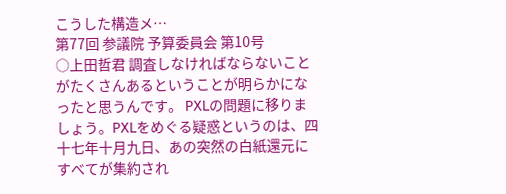こうした構造メ…
第77回 参議院 予算委員会 第10号
○上田哲君 調査しなければならないことがたくさんあるということが明らかになったと思うんです。 PXLの問題に移りましょう。PXLをめぐる疑惑というのは、四十七年十月九日、あの突然の白紙還元にすべてが集約され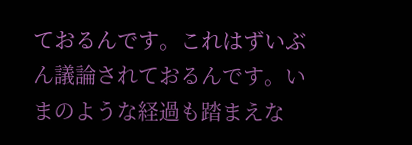ておるんです。これはずいぶん議論されておるんです。いまのような経過も踏まえな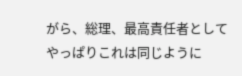がら、総理、最高責任者としてやっぱりこれは同じように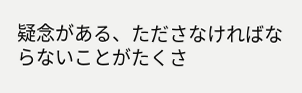疑念がある、たださなければならないことがたくさ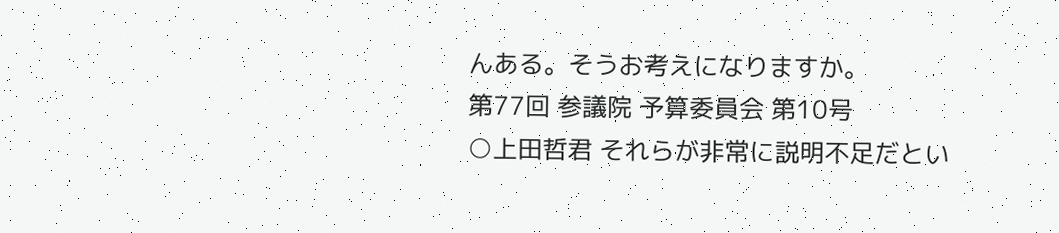んある。そうお考えになりますか。
第77回 参議院 予算委員会 第10号
○上田哲君 それらが非常に説明不足だとい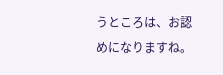うところは、お認めになりますね。